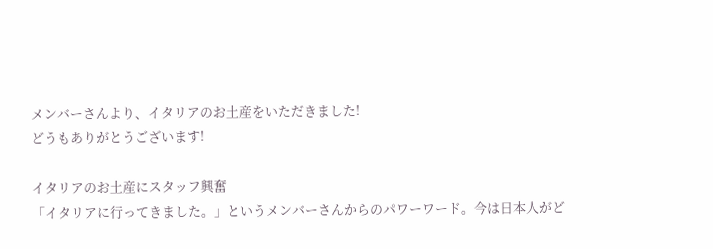メンバーさんより、イタリアのお土産をいただきました!
どうもありがとうございます!

イタリアのお土産にスタッフ興奮
「イタリアに行ってきました。」というメンバーさんからのパワーワード。今は日本人がど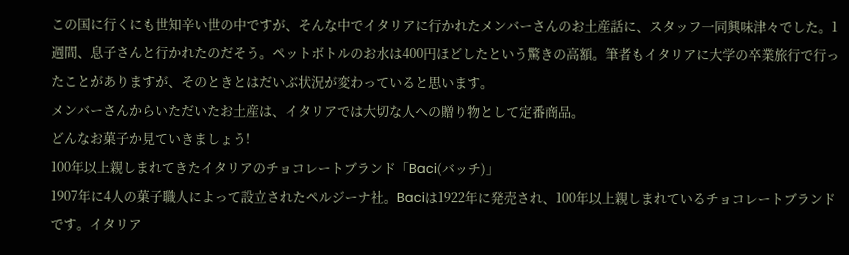この国に行くにも世知辛い世の中ですが、そんな中でイタリアに行かれたメンバーさんのお土産話に、スタッフ一同興味津々でした。1週間、息子さんと行かれたのだそう。ペットボトルのお水は400円ほどしたという驚きの高額。筆者もイタリアに大学の卒業旅行で行ったことがありますが、そのときとはだいぶ状況が変わっていると思います。
メンバーさんからいただいたお土産は、イタリアでは大切な人への贈り物として定番商品。
どんなお菓子か見ていきましょう!
100年以上親しまれてきたイタリアのチョコレートブランド「Baci(バッチ)」
1907年に4人の菓子職人によって設立されたペルジーナ社。Baciは1922年に発売され、100年以上親しまれているチョコレートブランドです。イタリア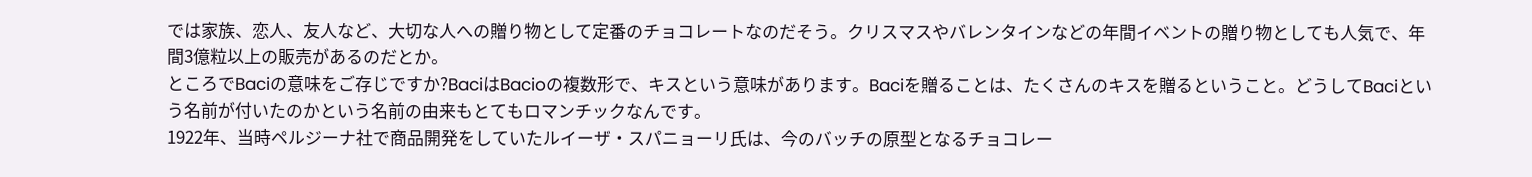では家族、恋人、友人など、大切な人への贈り物として定番のチョコレートなのだそう。クリスマスやバレンタインなどの年間イベントの贈り物としても人気で、年間3億粒以上の販売があるのだとか。
ところでBaciの意味をご存じですか?BaciはBacioの複数形で、キスという意味があります。Baciを贈ることは、たくさんのキスを贈るということ。どうしてBaciという名前が付いたのかという名前の由来もとてもロマンチックなんです。
1922年、当時ペルジーナ社で商品開発をしていたルイーザ・スパニョーリ氏は、今のバッチの原型となるチョコレー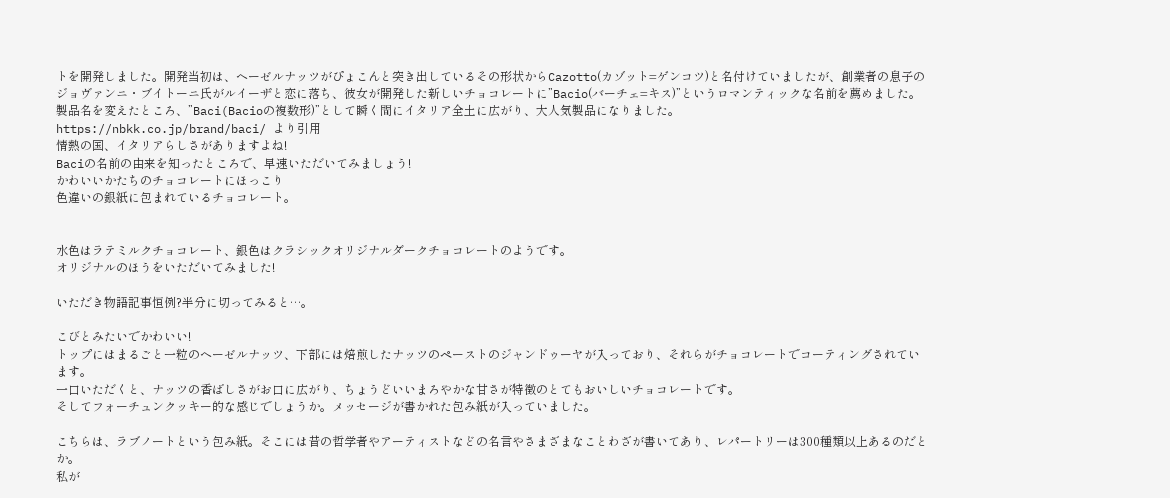トを開発しました。開発当初は、ヘーゼルナッツがぴょこんと突き出しているその形状からCazotto(カゾット=ゲンコツ)と名付けていましたが、創業者の息子のジョヴァンニ・ブイトーニ氏がルイーザと恋に落ち、彼女が開発した新しいチョコレートに”Bacio(バーチェ=キス)”というロマンティックな名前を薦めました。製品名を変えたところ、”Baci(Bacioの複数形)”として瞬く間にイタリア全土に広がり、大人気製品になりました。
https://nbkk.co.jp/brand/baci/ より引用
情熱の国、イタリアらしさがありますよね!
Baciの名前の由来を知ったところで、早速いただいてみましょう!
かわいいかたちのチョコレートにほっこり
色違いの銀紙に包まれているチョコレート。


水色はラテミルクチョコレート、銀色はクラシックオリジナルダークチョコレートのようです。
オリジナルのほうをいただいてみました!

いただき物語記事恒例?半分に切ってみると…。

こびとみたいでかわいい!
トップにはまるごと一粒のヘーゼルナッツ、下部には焙煎したナッツのペーストのジャンドゥーヤが入っており、それらがチョコレートでコーティングされています。
一口いただくと、ナッツの香ばしさがお口に広がり、ちょうどいいまろやかな甘さが特徴のとてもおいしいチョコレートです。
そしてフォーチュンクッキー的な感じでしょうか。メッセージが書かれた包み紙が入っていました。

こちらは、ラブノートという包み紙。そこには昔の哲学者やアーティストなどの名言やさまざまなことわざが書いてあり、レパートリーは300種類以上あるのだとか。
私が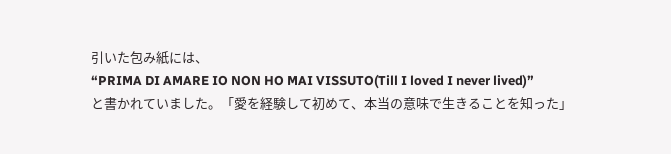引いた包み紙には、
“PRIMA DI AMARE IO NON HO MAI VISSUTO(Till I loved I never lived)”
と書かれていました。「愛を経験して初めて、本当の意味で生きることを知った」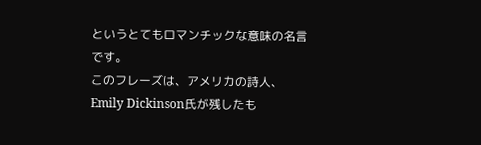というとてもロマンチックな意味の名言です。
このフレーズは、アメリカの詩人、Emily Dickinson氏が残したも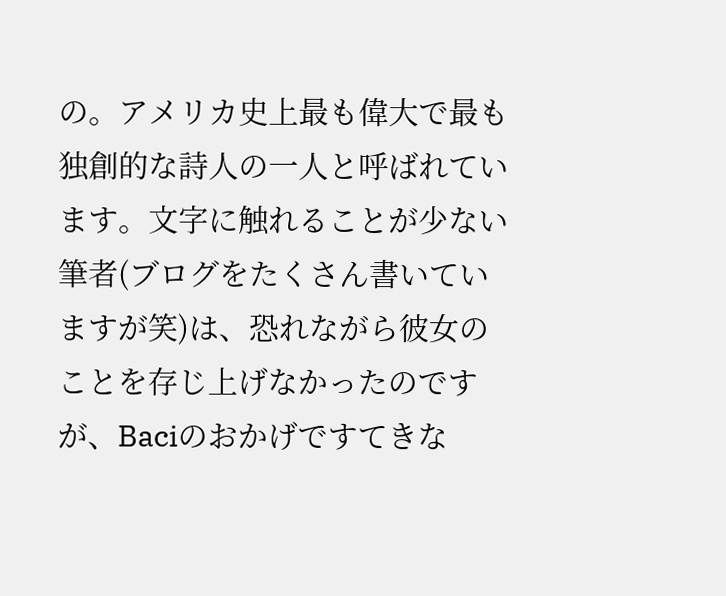の。アメリカ史上最も偉大で最も独創的な詩人の一人と呼ばれています。文字に触れることが少ない筆者(ブログをたくさん書いていますが笑)は、恐れながら彼女のことを存じ上げなかったのですが、Baciのおかげですてきな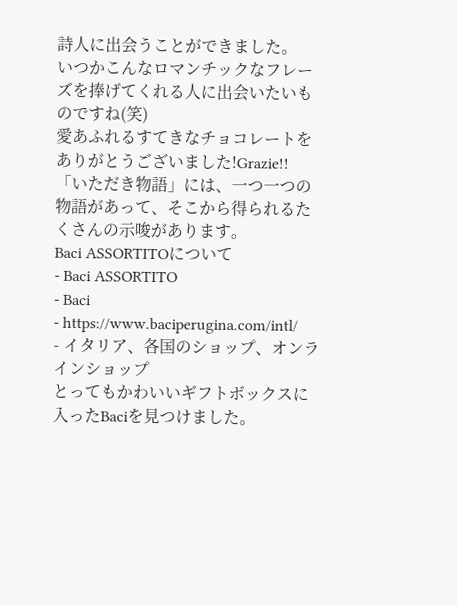詩人に出会うことができました。
いつかこんなロマンチックなフレーズを捧げてくれる人に出会いたいものですね(笑)
愛あふれるすてきなチョコレートをありがとうございました!Grazie!!
「いただき物語」には、一つ一つの物語があって、そこから得られるたくさんの示唆があります。
Baci ASSORTITOについて
- Baci ASSORTITO
- Baci
- https://www.baciperugina.com/intl/
- イタリア、各国のショップ、オンラインショップ
とってもかわいいギフトボックスに入ったBaciを見つけました。